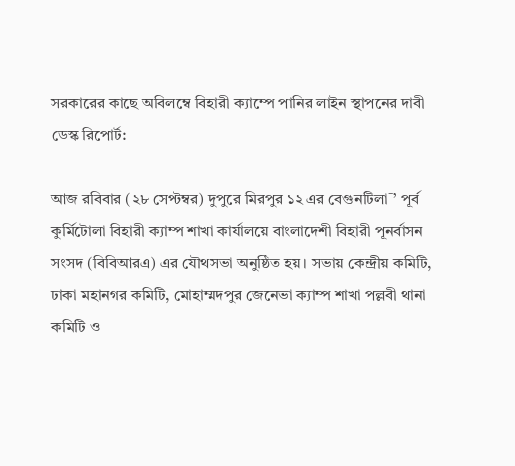সরকারের কাছে অবিলম্বে বিহারী ক্যাম্পে পানির লাইন স্থাপনের দাবী
ডেস্ক রিপোর্ট:

আজ রবিবার (২৮ সেপ্টম্বর) দুপুরে মিরপুর ১২ এর বেগুনটিলা¯’ পূর্ব কুর্মিটোলা বিহারী ক্যাম্প শাখা কার্যালয়ে বাংলাদেশী বিহারী পূনর্বাসন সংসদ (বিবিআরএ) এর যৌথসভা অনুষ্ঠিত হয়। সভায় কেন্দ্রীয় কমিটি, ঢাকা মহানগর কমিটি, মোহাম্মদপুর জেনেভা ক্যাম্প শাখা পল্লবী থানা কমিটি ও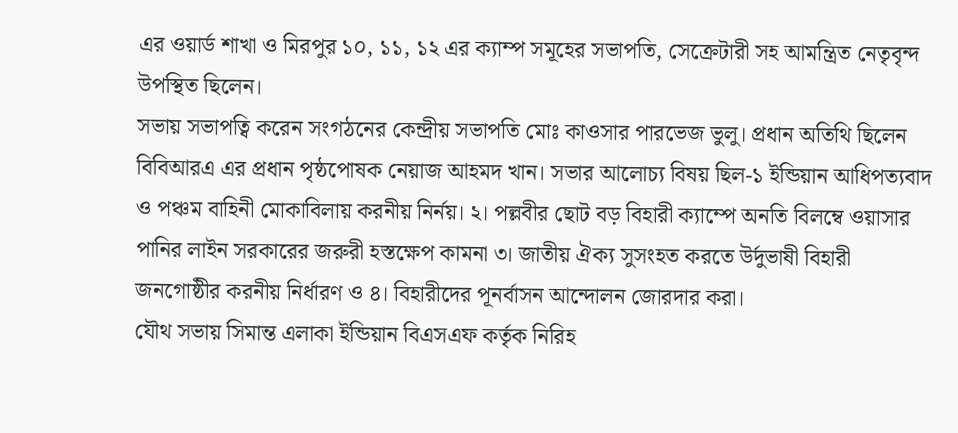এর ওয়ার্ড শাখা ও মিরপুর ১০, ১১, ১২ এর ক্যাম্প সমূহের সভাপতি, সেক্রেটারী সহ আমন্ত্রিত নেতৃবৃন্দ উপস্থিত ছিলেন।
সভায় সভাপত্বি করেন সংগঠনের কেন্দ্রীয় সভাপতি মোঃ কাওসার পারভেজ ভুলু। প্রধান অতিথি ছিলেন বিবিআরএ এর প্রধান পৃষ্ঠপোষক নেয়াজ আহমদ খান। সভার আলোচ্য বিষয় ছিল-১ ইন্ডিয়ান আধিপত্যবাদ ও পঞ্চম বাহিনী মোকাবিলায় করনীয় নির্নয়। ২। পল্লবীর ছোট বড় বিহারী ক্যাম্পে অনতি বিলম্বে ওয়াসার পানির লাইন সরকারের জরুরী হস্তক্ষেপ কামনা ৩। জাতীয় ঐক্য সুসংহত করতে উর্দুভাষী বিহারী জনগোষ্ঠীর করনীয় নির্ধারণ ও ৪। বিহারীদের পূনর্বাসন আন্দোলন জোরদার করা।
যৌথ সভায় সিমান্ত এলাকা ইন্ডিয়ান বিএসএফ কর্তৃক নিরিহ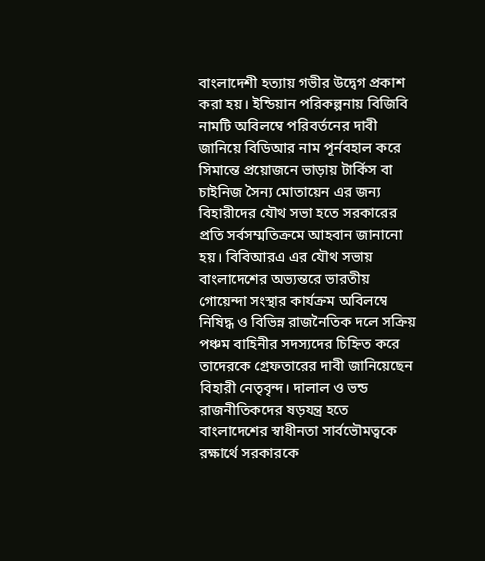বাংলাদেশী হত্যায় গভীর উদ্বেগ প্রকাশ করা হয়। ইন্ডিয়ান পরিকল্পনায় বিজিবি নামটি অবিলম্বে পরিবর্তনের দাবী জানিয়ে বিডিআর নাম পূর্নবহাল করে সিমান্তে প্রয়োজনে ভাড়ায় টার্কিস বা চাইনিজ সৈন্য মোতায়েন এর জন্য বিহারীদের যৌথ সভা হতে সরকারের প্রতি সর্বসম্মতিক্রমে আহবান জানানো হয়। বিবিআরএ এর যৌথ সভায় বাংলাদেশের অভ্যন্তরে ভারতীয় গোয়েন্দা সংস্থার কার্যক্রম অবিলম্বে নিষিদ্ধ ও বিভিন্ন রাজনৈতিক দলে সক্রিয় পঞ্চম বাহিনীর সদস্যদের চিহ্নিত করে তাদেরকে গ্রেফতারের দাবী জানিয়েছেন বিহারী নেতৃবৃন্দ। দালাল ও ভন্ড রাজনীতিকদের ষড়যন্ত্র হতে বাংলাদেশের স্বাধীনতা সার্বভৌমত্বকে রক্ষার্থে সরকারকে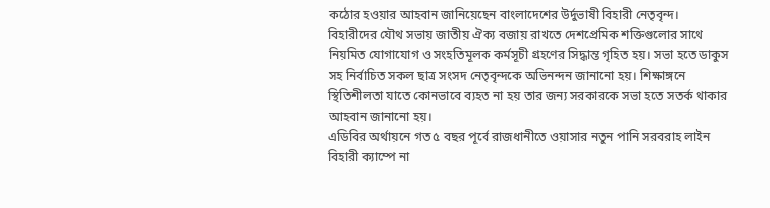কঠোর হওয়ার আহবান জানিয়েছেন বাংলাদেশের উর্দুভাষী বিহারী নেতৃবৃন্দ।
বিহারীদের যৌথ সভায় জাতীয় ঐক্য বজায় রাখতে দেশপ্রেমিক শক্তিগুলোর সাথে নিয়মিত যোগাযোগ ও সংহতিমূলক কর্মসূচী গ্রহণের সিদ্ধান্ত গৃহিত হয়। সভা হতে ডাকুস সহ নির্বাচিত সকল ছাত্র সংসদ নেতৃবৃন্দকে অভিনন্দন জানানো হয়। শিক্ষাঙ্গনে স্থিতিশীলতা যাতে কোনভাবে ব্যহত না হয় তার জন্য সরকারকে সভা হতে সতর্ক থাকার আহবান জানানো হয়।
এডিবির অর্থায়নে গত ৫ বছর পূর্বে রাজধানীতে ওয়াসার নতুন পানি সরবরাহ লাইন বিহারী ক্যাম্পে না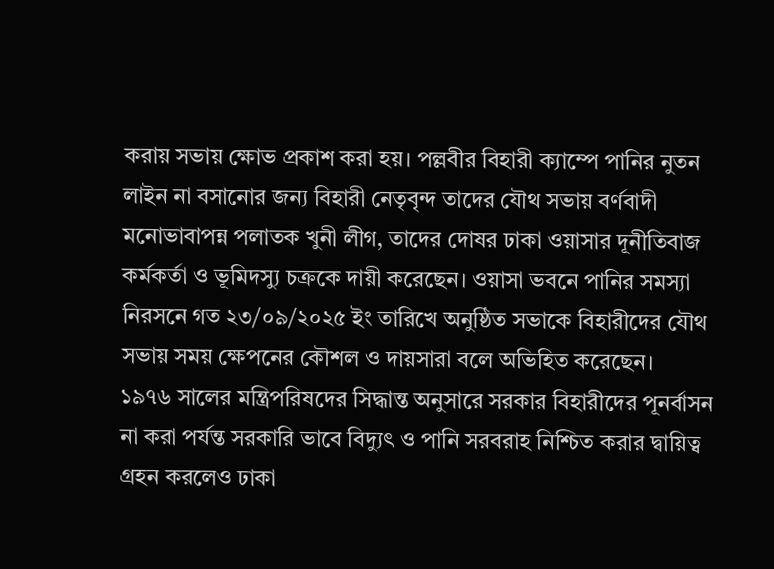করায় সভায় ক্ষোভ প্রকাশ করা হয়। পল্লবীর বিহারী ক্যাম্পে পানির নুতন লাইন না বসানোর জন্য বিহারী নেতৃবৃন্দ তাদের যৌথ সভায় বর্ণবাদী মনোভাবাপন্ন পলাতক খুনী লীগ, তাদের দোষর ঢাকা ওয়াসার দূনীতিবাজ কর্মকর্তা ও ভূমিদস্যু চক্রকে দায়ী করেছেন। ওয়াসা ভবনে পানির সমস্যা নিরসনে গত ২৩/০৯/২০২৫ ইং তারিখে অনুষ্ঠিত সভাকে বিহারীদের যৌথ সভায় সময় ক্ষেপনের কৌশল ও দায়সারা বলে অভিহিত করেছেন।
১৯৭৬ সালের মন্ত্রিপরিষদের সিদ্ধান্ত অনুসারে সরকার বিহারীদের পূনর্বাসন না করা পর্যন্ত সরকারি ভাবে বিদ্যুৎ ও পানি সরবরাহ নিশ্চিত করার দ্বায়িত্ব গ্রহন করলেও ঢাকা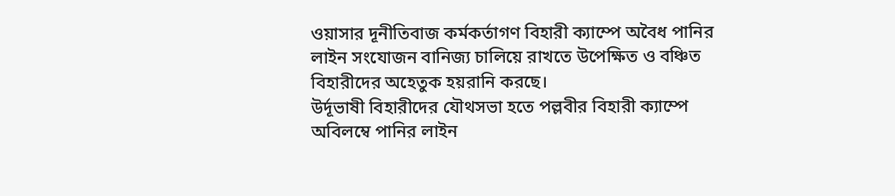ওয়াসার দূনীতিবাজ কর্মকর্তাগণ বিহারী ক্যাম্পে অবৈধ পানির লাইন সংযোজন বানিজ্য চালিয়ে রাখতে উপেক্ষিত ও বঞ্চিত বিহারীদের অহেতুক হয়রানি করছে।
উর্দূভাষী বিহারীদের যৌথসভা হতে পল্লবীর বিহারী ক্যাম্পে অবিলম্বে পানির লাইন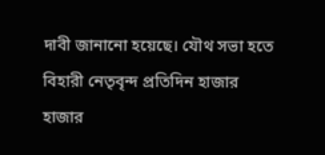দাবী জানানো হয়েছে। যৌথ সভা হতে বিহারী নেতৃবৃন্দ প্রতিদিন হাজার হাজার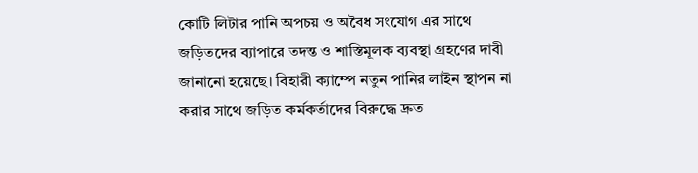কোটি লিটার পানি অপচয় ও অবৈধ সংযোগ এর সাথে জড়িতদের ব্যাপারে তদন্ত ও শাস্তিমূলক ব্যবস্থা গ্রহণের দাবী জানানো হয়েছে। বিহারী ক্যাম্পে নতুন পানির লাইন স্থাপন না করার সাথে জড়িত কর্মকর্তাদের বিরুদ্ধে দ্রুত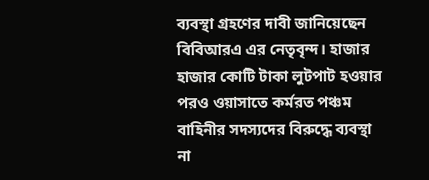ব্যবস্থা গ্রহণের দাবী জানিয়েছেন বিবিআরএ এর নেতৃবৃন্দ। হাজার হাজার কোটি টাকা লুটপাট হওয়ার পরও ওয়াসাতে কর্মরত পঞ্চম বাহিনীর সদস্যদের বিরুদ্ধে ব্যবস্থা না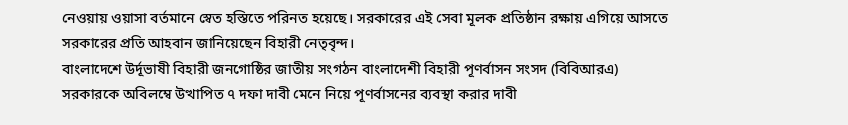নেওয়ায় ওয়াসা বর্তমানে স্বেত হস্তিতে পরিনত হয়েছে। সরকারের এই সেবা মূলক প্রতিষ্ঠান রক্ষায় এগিয়ে আসতে সরকারের প্রতি আহবান জানিয়েছেন বিহারী নেতৃবৃন্দ।
বাংলাদেশে উর্দূভাষী বিহারী জনগোষ্ঠির জাতীয় সংগঠন বাংলাদেশী বিহারী পূণর্বাসন সংসদ (বিবিআরএ) সরকারকে অবিলম্বে উত্থাপিত ৭ দফা দাবী মেনে নিয়ে পূণর্বাসনের ব্যবস্থা করার দাবী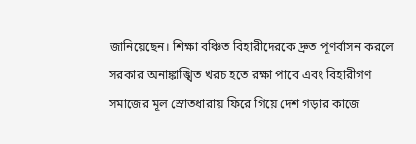জানিয়েছেন। শিক্ষা বঞ্চিত বিহারীদেরকে দ্রুত পূণর্বাসন করলে সরকার অনাঙ্কাঙ্খিত খরচ হতে রক্ষা পাবে এবং বিহারীগণ সমাজের মূল স্রোতধারায় ফিরে গিয়ে দেশ গড়ার কাজে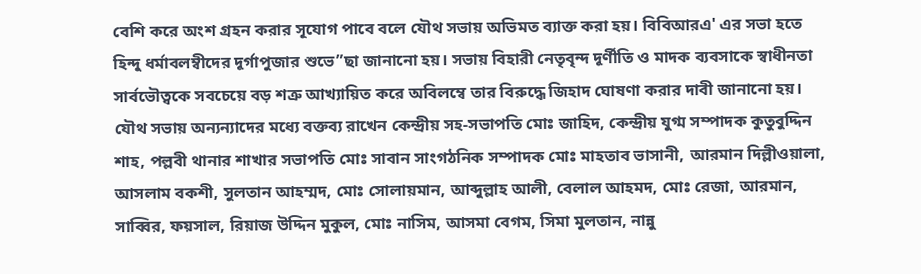বেশি করে অংশ গ্রহন করার সূযোগ পাবে বলে যৌথ সভায় অভিমত ব্যাক্ত করা হয়। বিবিআরএ' এর সভা হতে হিন্দু ধর্মাবলম্বীদের দূর্গাপুজার শুভে”ছা জানানো হয়। সভায় বিহারী নেতৃবৃন্দ দূর্ণীতি ও মাদক ব্যবসাকে স্বাধীনতা সার্বভৌত্বকে সবচেয়ে বড় শত্রু আখ্যায়িত করে অবিলম্বে তার বিরুদ্ধে জিহাদ ঘোষণা করার দাবী জানানো হয়।
যৌথ সভায় অন্যন্যাদের মধ্যে বক্তব্য রাখেন কেন্দ্রীয় সহ-সভাপতি মোঃ জাহিদ, কেন্দ্রীয় যুগ্ম সম্পাদক কুতুবুদ্দিন শাহ, পল্লবী থানার শাখার সভাপতি মোঃ সাবান সাংগঠনিক সম্পাদক মোঃ মাহতাব ভাসানী, আরমান দিল্লীওয়ালা, আসলাম বকশী, সুলতান আহম্মদ, মোঃ সোলায়মান, আব্দুল্লাহ আলী, বেলাল আহমদ, মোঃ রেজা, আরমান, সাব্বির, ফয়সাল, রিয়াজ উদ্দিন মুকুল, মোঃ নাসিম, আসমা বেগম, সিমা মুলতান, নান্নু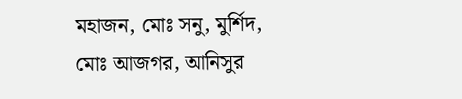মহাজন, মোঃ সনু, মুর্শিদ, মোঃ আজগর, আনিসুর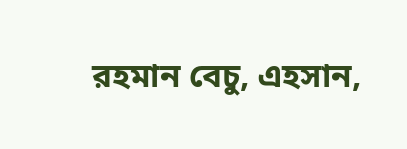রহমান বেচু, এহসান,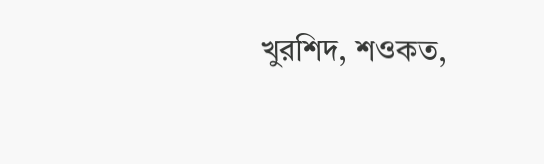খুরশিদ, শওকত,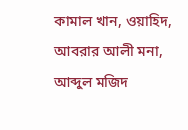কামাল খান, ওয়াহিদ, আবরার আলী মনা, আব্দুল মজিদ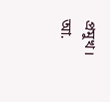প্রমুখ।
আ.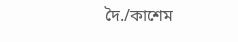দৈ./কাশেম